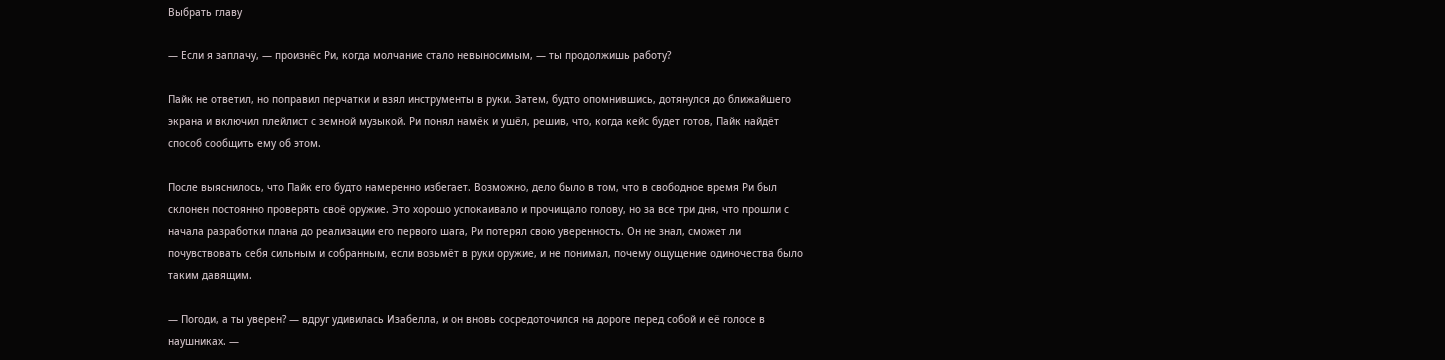Выбрать главу

— Если я заплачу, — произнёс Ри, когда молчание стало невыносимым, — ты продолжишь работу?

Пайк не ответил, но поправил перчатки и взял инструменты в руки. Затем, будто опомнившись, дотянулся до ближайшего экрана и включил плейлист с земной музыкой. Ри понял намёк и ушёл, решив, что, когда кейс будет готов, Пайк найдёт способ сообщить ему об этом.

После выяснилось, что Пайк его будто намеренно избегает. Возможно, дело было в том, что в свободное время Ри был склонен постоянно проверять своё оружие. Это хорошо успокаивало и прочищало голову, но за все три дня, что прошли с начала разработки плана до реализации его первого шага, Ри потерял свою уверенность. Он не знал, сможет ли почувствовать себя сильным и собранным, если возьмёт в руки оружие, и не понимал, почему ощущение одиночества было таким давящим.

— Погоди, а ты уверен? — вдруг удивилась Изабелла, и он вновь сосредоточился на дороге перед собой и её голосе в наушниках. —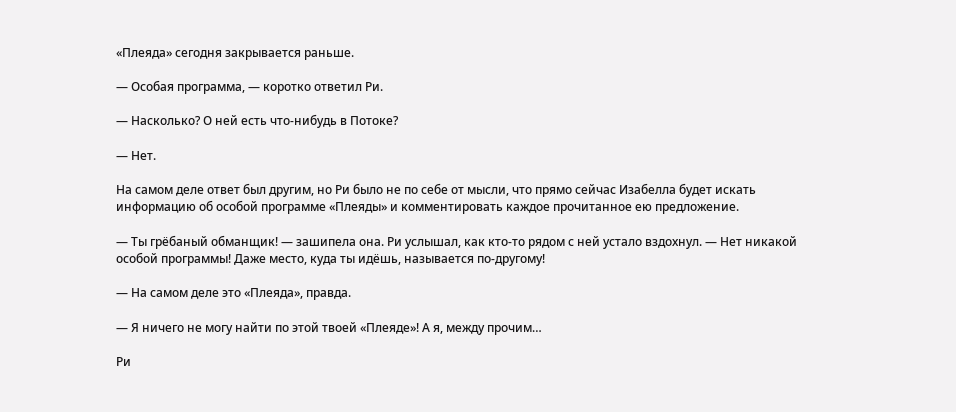«Плеяда» сегодня закрывается раньше.

— Особая программа, — коротко ответил Ри.

— Насколько? О ней есть что-нибудь в Потоке?

— Нет.

На самом деле ответ был другим, но Ри было не по себе от мысли, что прямо сейчас Изабелла будет искать информацию об особой программе «Плеяды» и комментировать каждое прочитанное ею предложение.

— Ты грёбаный обманщик! — зашипела она. Ри услышал, как кто-то рядом с ней устало вздохнул. — Нет никакой особой программы! Даже место, куда ты идёшь, называется по-другому!

— На самом деле это «Плеяда», правда.

— Я ничего не могу найти по этой твоей «Плеяде»! А я, между прочим…

Ри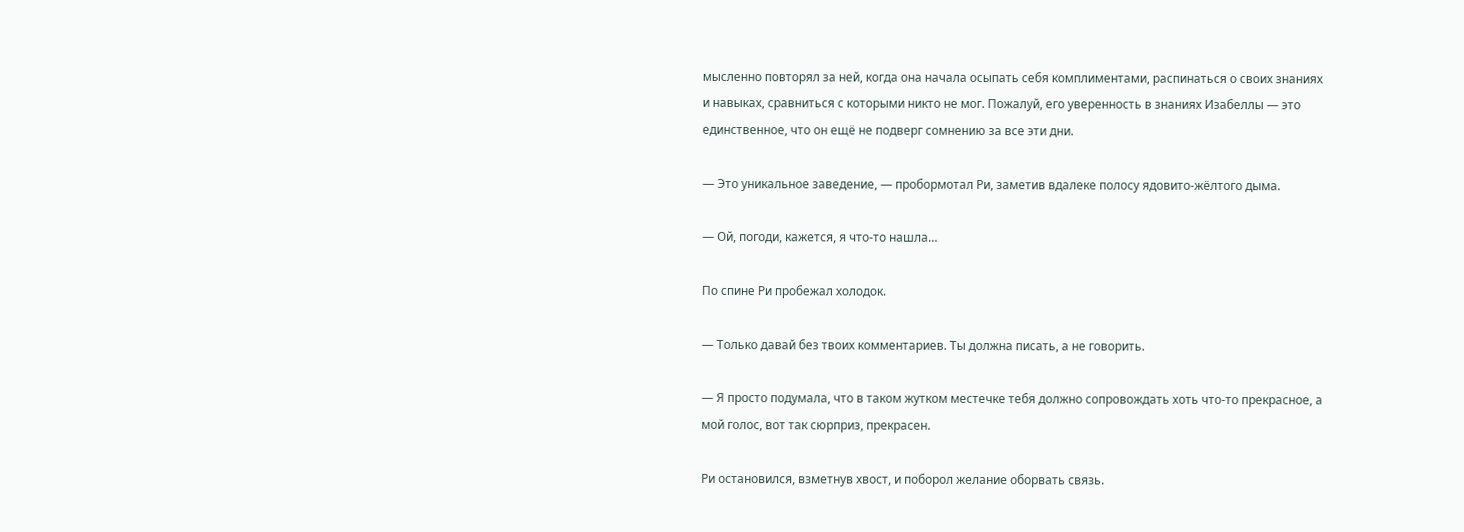мысленно повторял за ней, когда она начала осыпать себя комплиментами, распинаться о своих знаниях и навыках, сравниться с которыми никто не мог. Пожалуй, его уверенность в знаниях Изабеллы — это единственное, что он ещё не подверг сомнению за все эти дни.

— Это уникальное заведение, — пробормотал Ри, заметив вдалеке полосу ядовито-жёлтого дыма.

— Ой, погоди, кажется, я что-то нашла…

По спине Ри пробежал холодок.

— Только давай без твоих комментариев. Ты должна писать, а не говорить.

— Я просто подумала, что в таком жутком местечке тебя должно сопровождать хоть что-то прекрасное, а мой голос, вот так сюрприз, прекрасен.

Ри остановился, взметнув хвост, и поборол желание оборвать связь.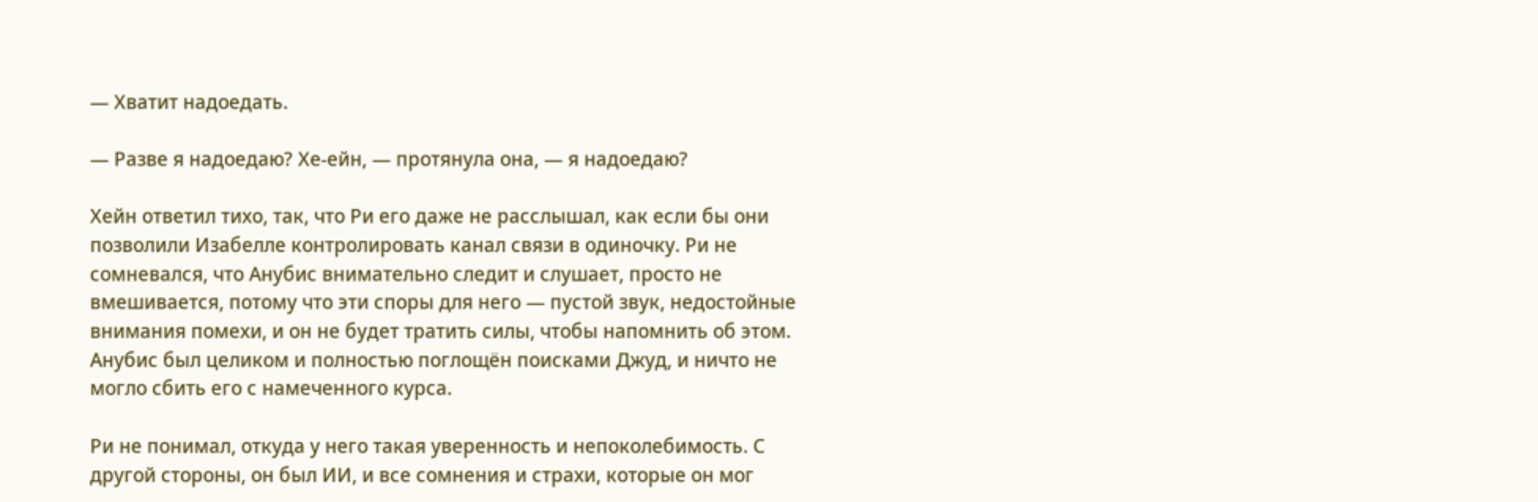— Хватит надоедать.

— Разве я надоедаю? Хе-ейн, — протянула она, — я надоедаю?

Хейн ответил тихо, так, что Ри его даже не расслышал, как если бы они позволили Изабелле контролировать канал связи в одиночку. Ри не сомневался, что Анубис внимательно следит и слушает, просто не вмешивается, потому что эти споры для него — пустой звук, недостойные внимания помехи, и он не будет тратить силы, чтобы напомнить об этом. Анубис был целиком и полностью поглощён поисками Джуд, и ничто не могло сбить его с намеченного курса.

Ри не понимал, откуда у него такая уверенность и непоколебимость. С другой стороны, он был ИИ, и все сомнения и страхи, которые он мог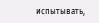испытывать,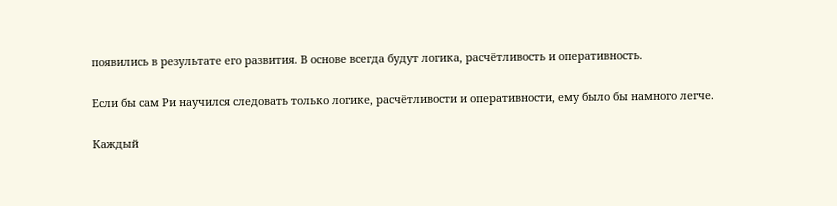появились в результате его развития. В основе всегда будут логика, расчётливость и оперативность.

Если бы сам Ри научился следовать только логике, расчётливости и оперативности, ему было бы намного легче.

Каждый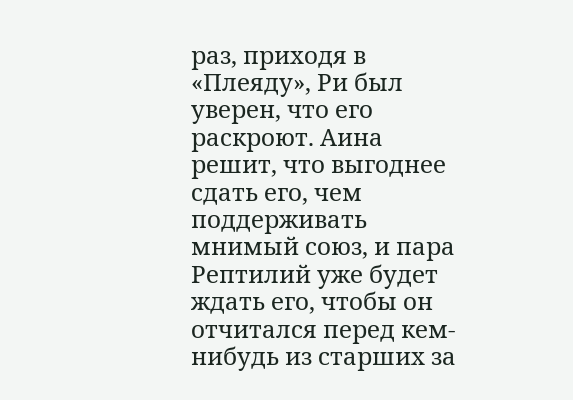раз, приходя в «Плеяду», Ри был уверен, что его раскроют. Аина решит, что выгоднее сдать его, чем поддерживать мнимый союз, и пара Рептилий уже будет ждать его, чтобы он отчитался перед кем-нибудь из старших за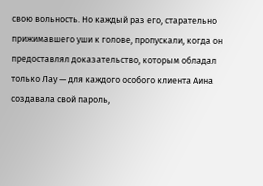свою вольность. Но каждый раз его, старательно прижимавшего уши к голове, пропускали, когда он предоставлял доказательство, которым обладал только Лау — для каждого особого клиента Аина создавала свой пароль,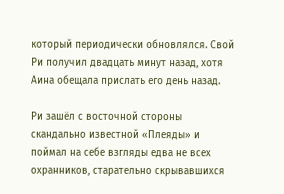который периодически обновлялся. Свой Ри получил двадцать минут назад, хотя Аина обещала прислать его день назад.

Ри зашёл с восточной стороны скандально известной «Плеяды» и поймал на себе взгляды едва не всех охранников, старательно скрывавшихся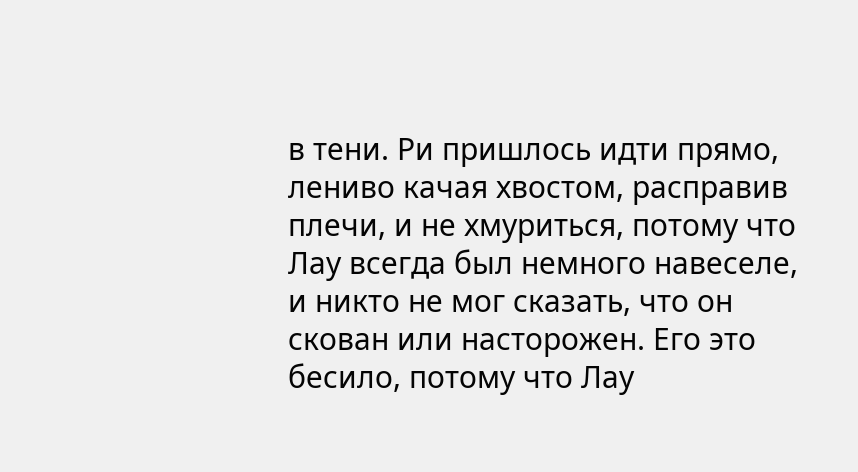в тени. Ри пришлось идти прямо, лениво качая хвостом, расправив плечи, и не хмуриться, потому что Лау всегда был немного навеселе, и никто не мог сказать, что он скован или насторожен. Его это бесило, потому что Лау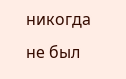никогда не был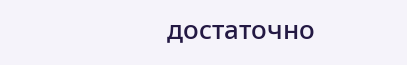достаточно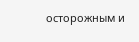осторожным и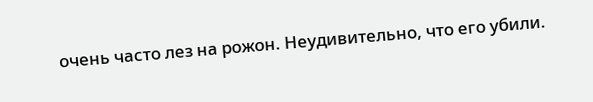очень часто лез на рожон. Неудивительно, что его убили.